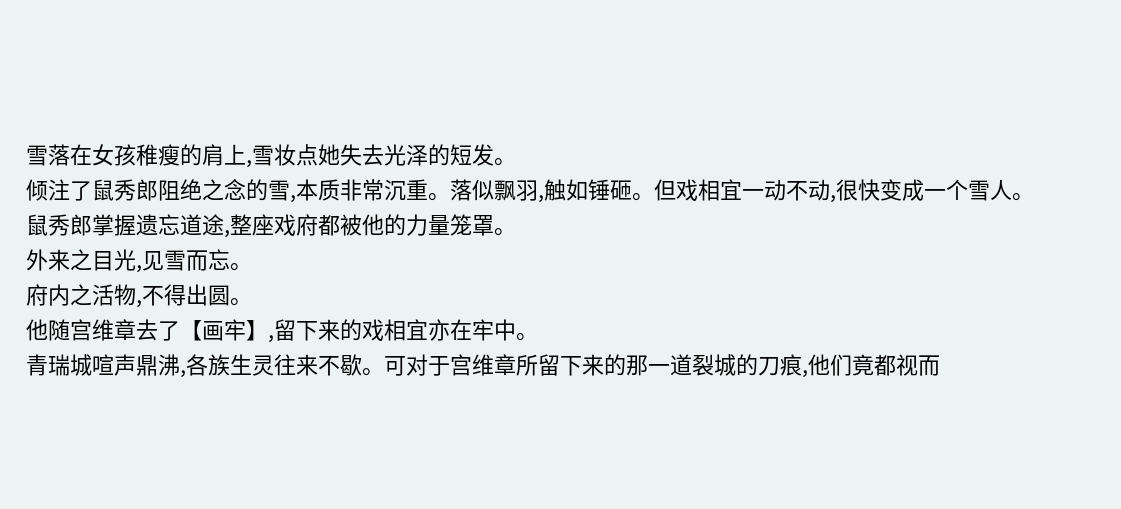雪落在女孩稚瘦的肩上,雪妆点她失去光泽的短发。
倾注了鼠秀郎阻绝之念的雪,本质非常沉重。落似飘羽,触如锤砸。但戏相宜一动不动,很快变成一个雪人。
鼠秀郎掌握遗忘道途,整座戏府都被他的力量笼罩。
外来之目光,见雪而忘。
府内之活物,不得出圆。
他随宫维章去了【画牢】,留下来的戏相宜亦在牢中。
青瑞城喧声鼎沸,各族生灵往来不歇。可对于宫维章所留下来的那一道裂城的刀痕,他们竟都视而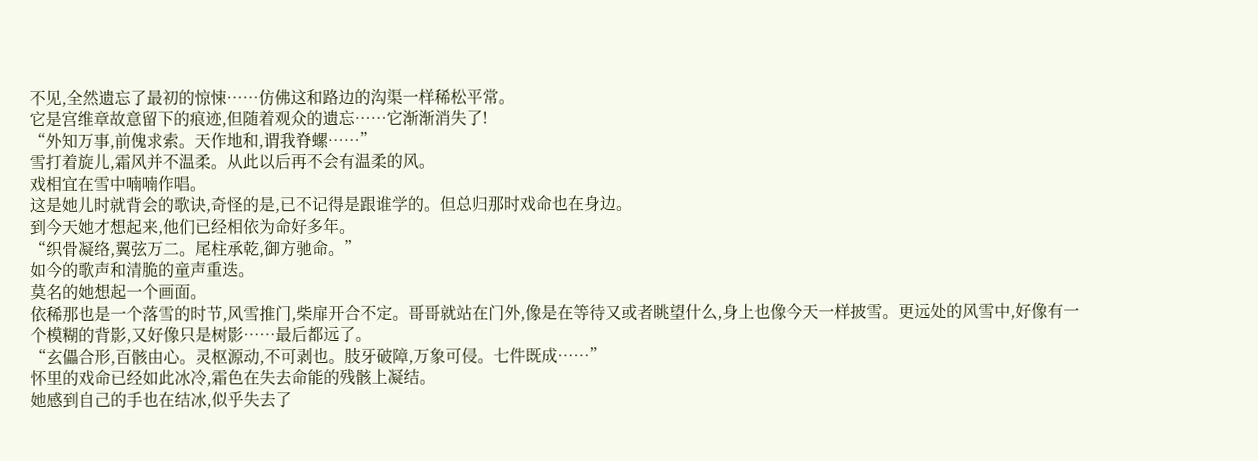不见,全然遗忘了最初的惊悚……仿佛这和路边的沟渠一样稀松平常。
它是宫维章故意留下的痕迹,但随着观众的遗忘……它渐渐消失了!
“外知万事,前傀求索。天作地和,谓我脊螺……”
雪打着旋儿,霜风并不温柔。从此以后再不会有温柔的风。
戏相宜在雪中喃喃作唱。
这是她儿时就背会的歌诀,奇怪的是,已不记得是跟谁学的。但总归那时戏命也在身边。
到今天她才想起来,他们已经相依为命好多年。
“织骨凝络,翼弦万二。尾柱承乾,御方驰命。”
如今的歌声和清脆的童声重迭。
莫名的她想起一个画面。
依稀那也是一个落雪的时节,风雪推门,柴扉开合不定。哥哥就站在门外,像是在等待又或者眺望什么,身上也像今天一样披雪。更远处的风雪中,好像有一个模糊的背影,又好像只是树影……最后都远了。
“玄儡合形,百骸由心。灵枢源动,不可剥也。肢牙破障,万象可侵。七件既成……”
怀里的戏命已经如此冰冷,霜色在失去命能的残骸上凝结。
她感到自己的手也在结冰,似乎失去了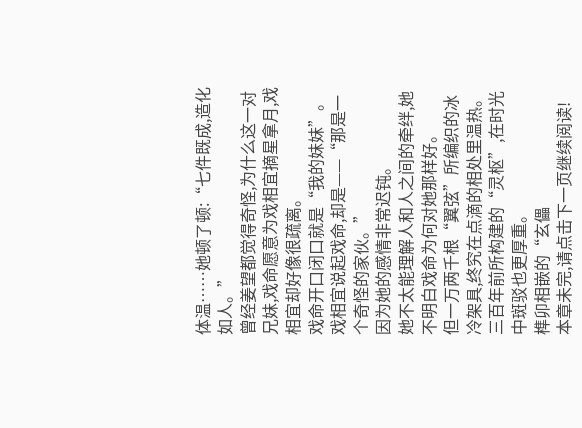体温……她顿了顿:“七件既成,造化如人。”
曾经姜望都觉得奇怪,为什么这一对兄妹,戏命愿意为戏相宜摘星拿月,戏相宜却好像很疏离。
戏命开口闭口就是“我的妹妹”。
戏相宜说起戏命,却是——“那是一个奇怪的家伙。”
因为她的感情非常迟钝。
她不太能理解人和人之间的牵绊,她不明白戏命为何对她那样好。
但一万两千根“翼弦”所编织的冰冷架具,终究在点滴的相处里温热。三百年前所构建的“灵枢”,在时光中斑驳也更厚重。
榫卯相嵌的“玄儡
本章未完,请点击下一页继续阅读!